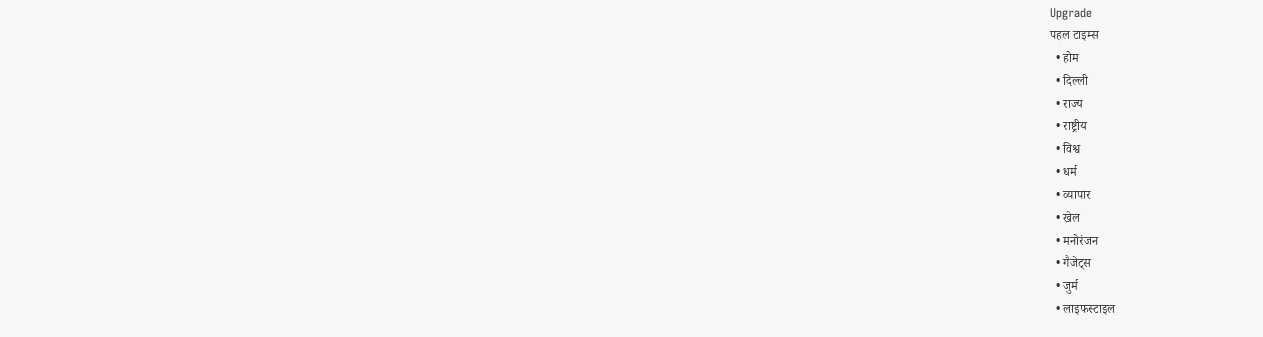Upgrade
पहल टाइम्स
  • होम
  • दिल्ली
  • राज्य
  • राष्ट्रीय
  • विश्व
  • धर्म
  • व्यापार
  • खेल
  • मनोरंजन
  • गैजेट्स
  • जुर्म
  • लाइफस्टाइल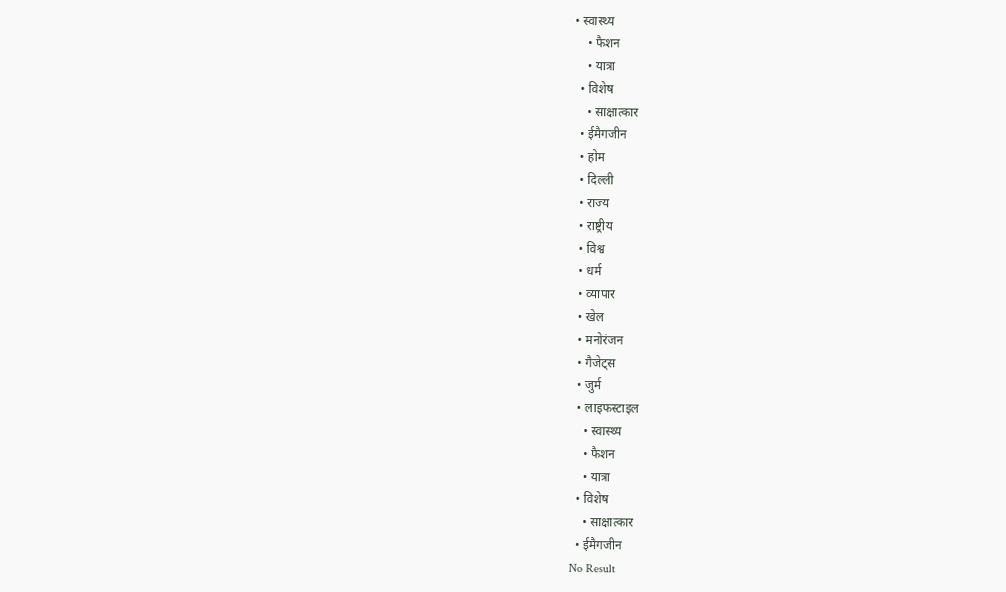• स्वास्थ्य
    • फैशन
    • यात्रा
  • विशेष
    • साक्षात्कार
  • ईमैगजीन
  • होम
  • दिल्ली
  • राज्य
  • राष्ट्रीय
  • विश्व
  • धर्म
  • व्यापार
  • खेल
  • मनोरंजन
  • गैजेट्स
  • जुर्म
  • लाइफस्टाइल
    • स्वास्थ्य
    • फैशन
    • यात्रा
  • विशेष
    • साक्षात्कार
  • ईमैगजीन
No Result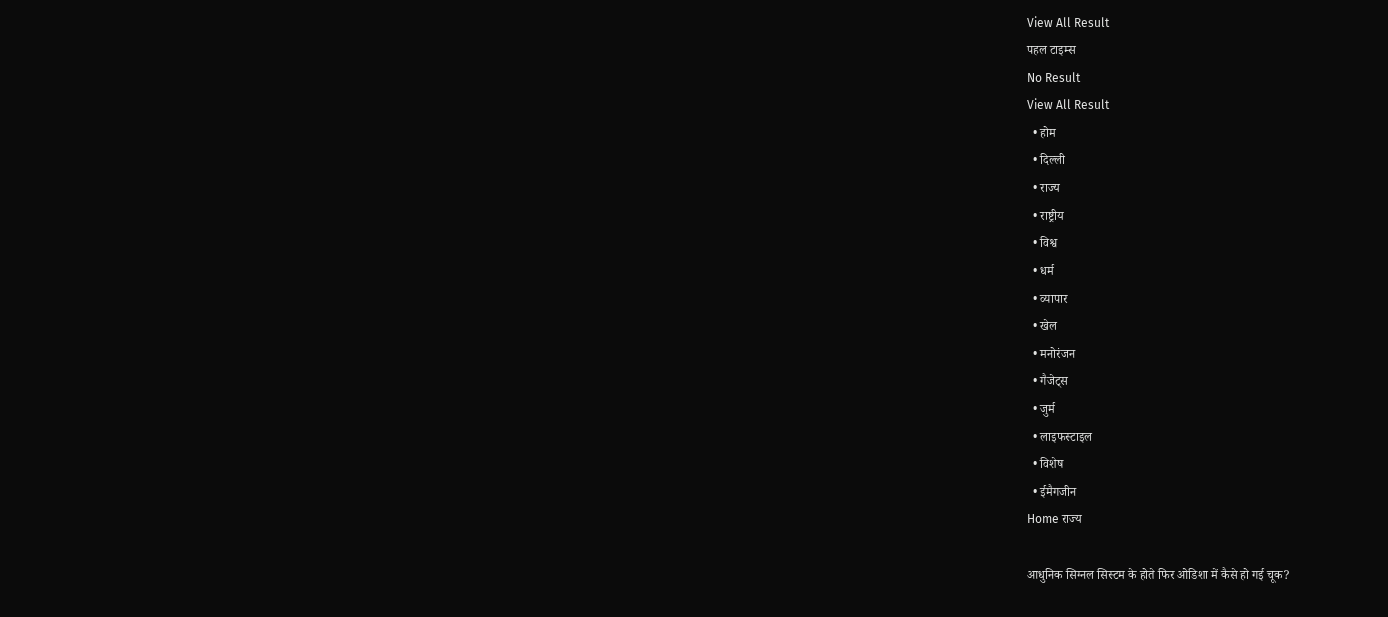View All Result
पहल टाइम्स
No Result
View All Result
  • होम
  • दिल्ली
  • राज्य
  • राष्ट्रीय
  • विश्व
  • धर्म
  • व्यापार
  • खेल
  • मनोरंजन
  • गैजेट्स
  • जुर्म
  • लाइफस्टाइल
  • विशेष
  • ईमैगजीन
Home राज्य

आधुनिक सिग्नल सिस्टम के होते फिर ओडिशा में कैसे हो गई चूक?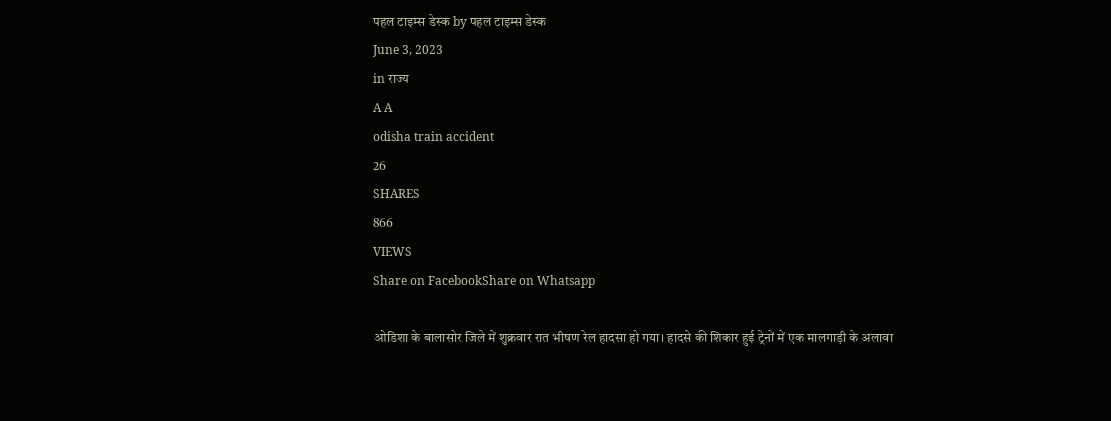पहल टाइम्स डेस्क by पहल टाइम्स डेस्क
June 3, 2023
in राज्य
A A
odisha train accident
26
SHARES
866
VIEWS
Share on FacebookShare on Whatsapp

ओडिशा के बालासोर जिले में शुक्रवार रात भीषण रेल हादसा हो गया। हादसे की शिकार हुई ट्रेनों में एक मालगाड़ी के अलावा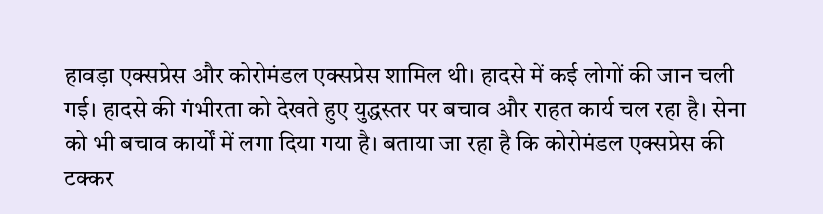हावड़ा एक्सप्रेस और कोरोमंडल एक्सप्रेस शामिल थी। हादसे में कई लोगों की जान चली गई। हादसे की गंभीरता को देखते हुए युद्धस्तर पर बचाव और राहत कार्य चल रहा है। सेना को भी बचाव कार्यों में लगा दिया गया है। बताया जा रहा है कि कोरोमंडल एक्सप्रेस की टक्कर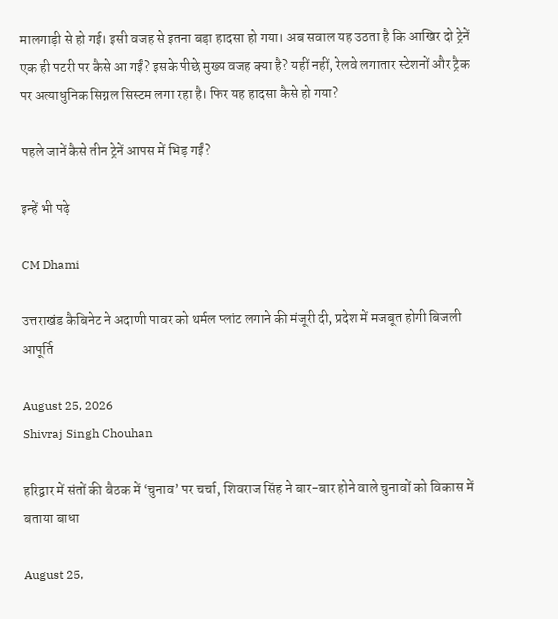मालगाड़ी से हो गई। इसी वजह से इतना बड़ा हादसा हो गया। अब सवाल यह उठता है कि आखिर दो ट्रेनें एक ही पटरी पर कैसे आ गईं? इसके पीछे मुख्य वजह क्या है? यहीं नहीं, रेलवे लगातार स्टेशनों और ट्रैक पर अत्याधुनिक सिग्नल सिस्टम लगा रहा है। फिर यह हादसा कैसे हो गया?

पहले जानें कैसे तीन ट्रेनें आपस में भिड़ गईं?

इन्हें भी पढ़े

CM Dhami

उत्तराखंड कैबिनेट ने अदाणी पावर को थर्मल प्लांट लगाने की मंजूरी दी, प्रदेश में मजबूत होगी बिजली आपूर्ति

August 25, 2026
Shivraj Singh Chouhan

हरिद्वार में संतों की बैठक में ‘चुनाव’ पर चर्चा, शिवराज सिंह ने बार-बार होने वाले चुनावों को विकास में बताया बाधा

August 25,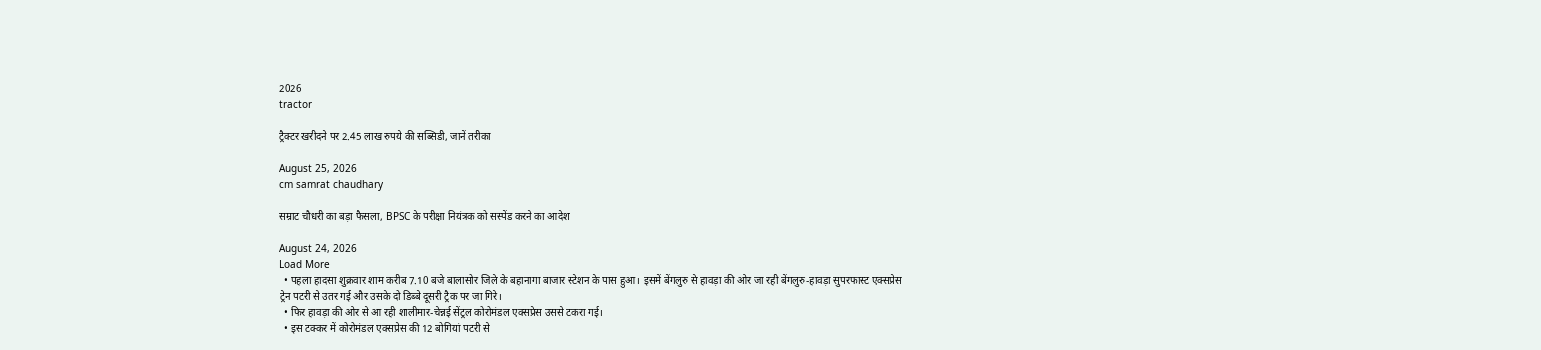2026
tractor

ट्रैक्टर खरीदने पर 2.45 लाख रुपये की सब्सिडी, जानें तरीका

August 25, 2026
cm samrat chaudhary

सम्राट चौधरी का बड़ा फैसला, BPSC के परीक्षा नियंत्रक को सस्पेंड करने का आदेश

August 24, 2026
Load More
  • पहला हादसा शुक्रवार शाम करीब 7.10 बजे बालासोर जिले के बहानागा बाजार स्टेशन के पास हुआ। इसमें बेंगलुरु से हावड़ा की ओर जा रही बेंगलुरु-हावड़ा सुपरफास्ट एक्सप्रेस ट्रेन पटरी से उतर गई और उसके दो डिब्बे दूसरी ट्रैक पर जा गिरे।
  • फिर हावड़ा की ओर से आ रही शालीमार-चेन्नई सेंट्रल कोरोमंडल एक्सप्रेस उससे टकरा गई।
  • इस टक्कर में कोरोमंडल एक्सप्रेस की 12 बोगियां पटरी से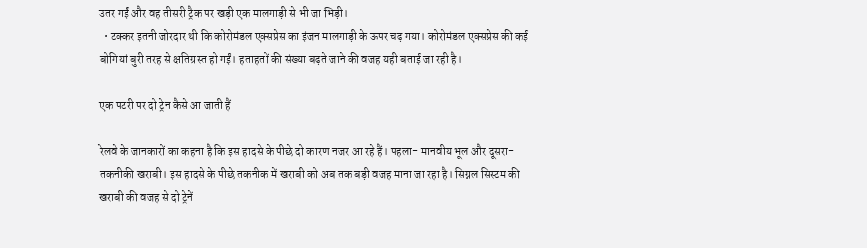उतर गईं और वह तीसरी ट्रैक पर खड़ी एक मालगाड़ी से भी जा भिड़ी।
  • टक्कर इतनी जोरदार थी कि कोरोमंडल एक्सप्रेस का इंजन मालगाड़ी के ऊपर चढ़ गया। कोरोमंडल एक्सप्रेस की कई बोगियां बुरी तरह से क्षतिग्रस्त हो गईं। हताहतों की संख्या बढ़ते जाने की वजह यही बताई जा रही है।

एक पटरी पर दो ट्रेन कैसे आ जाती हैं

रेलवे के जानकारों का कहना है कि इस हादसे के पीछे दो कारण नजर आ रहे हैं। पहला- मानवीय भूल और दूसरा- तकनीकी खराबी। इस हादसे के पीछे तकनीक में खराबी को अब तक बड़ी वजह माना जा रहा है। सिग्नल सिस्टम की खराबी की वजह से दो ट्रेनें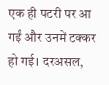एक ही पटरी पर आ गईं और उनमें टक्कर हो गई। दरअसल,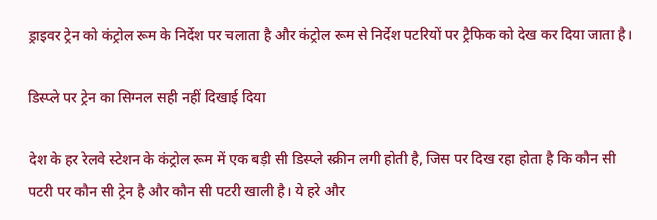ड्राइवर ट्रेन को कंट्रोल रूम के निर्देश पर चलाता है और कंट्रोल रूम से निर्देश पटरियों पर ट्रैफिक को देख कर दिया जाता है।

डिस्प्ले पर ट्रेन का सिग्नल सही नहीं दिखाई दिया

देश के हर रेलवे स्टेशन के कंट्रोल रूम में एक बड़ी सी डिस्प्ले स्क्रीन लगी होती है, जिस पर दिख रहा होता है कि कौन सी पटरी पर कौन सी ट्रेन है और कौन सी पटरी खाली है। ये हरे और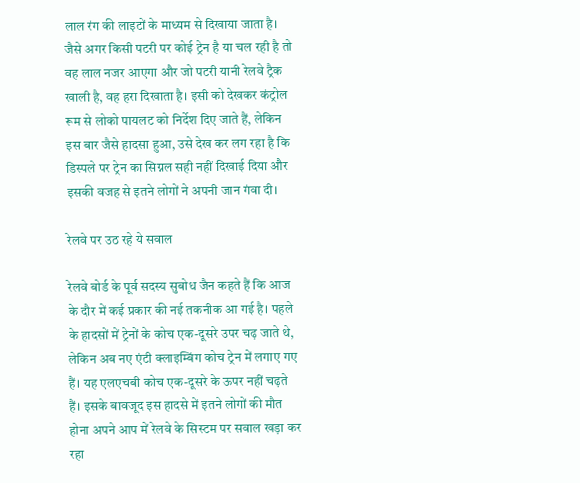लाल रंग की लाइटों के माध्यम से दिखाया जाता है। जैसे अगर किसी पटरी पर कोई ट्रेन है या चल रही है तो वह लाल नजर आएगा और जो पटरी यानी रेलवे ट्रैक खाली है, वह हरा दिखाता है। इसी को देखकर कंट्रोल रूम से लोको पायलट को निर्देश दिए जाते हैं, लेकिन इस बार जैसे हादसा हुआ, उसे देख कर लग रहा है कि डिस्पले पर ट्रेन का सिग्नल सही नहीं दिखाई दिया और इसकी वजह से इतने लोगों ने अपनी जान गंवा दी।

रेलवे पर उठ रहे ये सवाल

रेलवे बोर्ड के पूर्व सदस्य सुबोध जैन कहते हैं कि आज के दौर में कई प्रकार की नई तकनीक आ गई है। पहले के हादसों में ट्रेनों के कोच एक-दूसरे उपर चढ़ जाते थे, लेकिन अब नए एंटी क्लाइम्बिंग कोच ट्रेन में लगाए गए हैं। यह एलएचबी कोच एक-दूसरे के ऊपर नहीं चढ़ते हैं। इसके बावजूद इस हादसे में इतने लोगों की मौत होना अपने आप में रेलवे के सिस्टम पर सवाल खड़ा कर रहा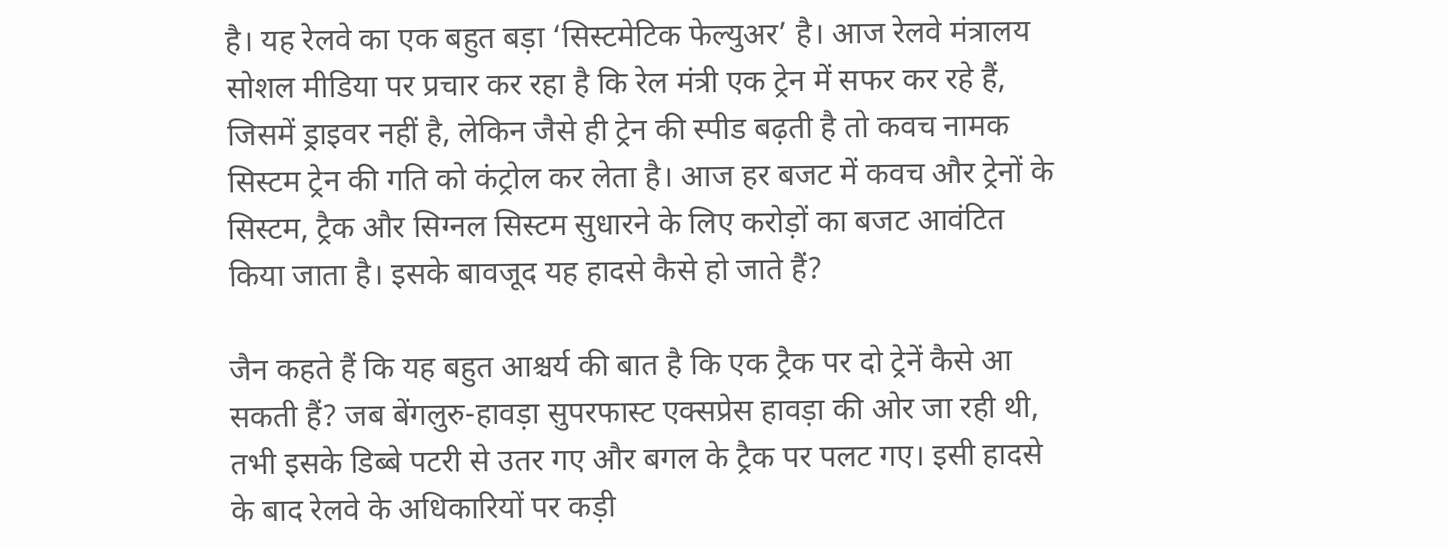है। यह रेलवे का एक बहुत बड़ा ‘सिस्टमेटिक फेल्युअर’ है। आज रेलवे मंत्रालय सोशल मीडिया पर प्रचार कर रहा है कि रेल मंत्री एक ट्रेन में सफर कर रहे हैं, जिसमें ड्राइवर नहीं है, लेकिन जैसे ही ट्रेन की स्पीड बढ़ती है तो कवच नामक सिस्टम ट्रेन की गति को कंट्रोल कर लेता है। आज हर बजट में कवच और ट्रेनों के सिस्टम, ट्रैक और सिग्नल सिस्टम सुधारने के लिए करोड़ों का बजट आवंटित किया जाता है। इसके बावजूद यह हादसे कैसे हो जाते हैं?

जैन कहते हैं कि यह बहुत आश्चर्य की बात है कि एक ट्रैक पर दो ट्रेनें कैसे आ सकती हैं? जब बेंगलुरु-हावड़ा सुपरफास्ट एक्सप्रेस हावड़ा की ओर जा रही थी, तभी इसके डिब्बे पटरी से उतर गए और बगल के ट्रैक पर पलट गए। इसी हादसे के बाद रेलवे के अधिकारियों पर कड़ी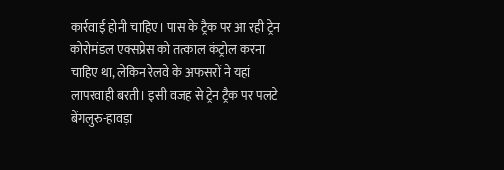कार्रवाई होनी चाहिए। पास के ट्रैक पर आ रही ट्रेन कोरोमंडल एक्सप्रेस को तत्काल कंट्रोल करना चाहिए था, लेकिन रेलवे के अफसरों ने यहां लापरवाही बरती। इसी वजह से ट्रेन ट्रैक पर पलटे बेंगलुरु-हावड़ा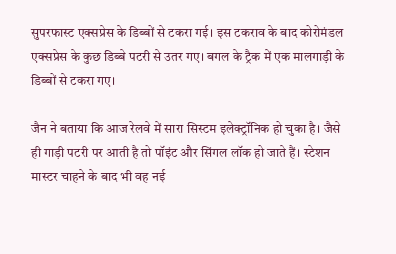सुपरफास्ट एक्सप्रेस के डिब्बों से टकरा गई। इस टकराव के बाद कोरोमंडल एक्सप्रेस के कुछ डिब्बे पटरी से उतर गए। बगल के ट्रैक में एक मालगाड़ी के डिब्बों से टकरा गए।

जैन ने बताया कि आज रेलवे में सारा सिस्टम इलेक्ट्रॉनिक हो चुका है। जैसे ही गाड़ी पटरी पर आती है तो पॉइंट और सिंगल लॉक हो जाते हैं। स्टेशन मास्टर चाहने के बाद भी वह नई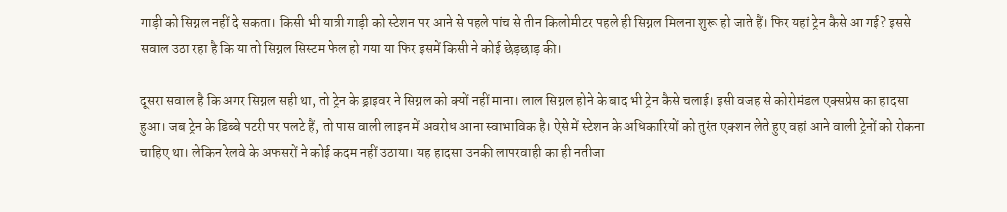गाड़ी को सिग्नल नहीं दे सकता। किसी भी यात्री गाड़ी को स्टेशन पर आने से पहले पांच से तीन किलोमीटर पहले ही सिग्नल मिलना शुरू हो जाते हैं। फिर यहां ट्रेन कैसे आ गई? इससे सवाल उठा रहा है कि या तो सिग्नल सिस्टम फेल हो गया या फिर इसमें किसी ने कोई छेड़छाड़ की।

दूसरा सवाल है कि अगर सिग्नल सही था, तो ट्रेन के ड्राइवर ने सिग्नल को क्यों नहीं माना। लाल सिग्नल होने के बाद भी ट्रेन कैसे चलाई। इसी वजह से कोरोमंडल एक्सप्रेस का हादसा हुआ। जब ट्रेन के डिब्बे पटरी पर पलटे हैं, तो पास वाली लाइन में अवरोध आना स्वाभाविक है। ऐसे में स्टेशन के अधिकारियों को तुरंत एक्शन लेते हुए वहां आने वाली ट्रेनों को रोकना चाहिए था। लेकिन रेलवे के अफसरों ने कोई कदम नहीं उठाया। यह हादसा उनकी लापरवाही का ही नतीजा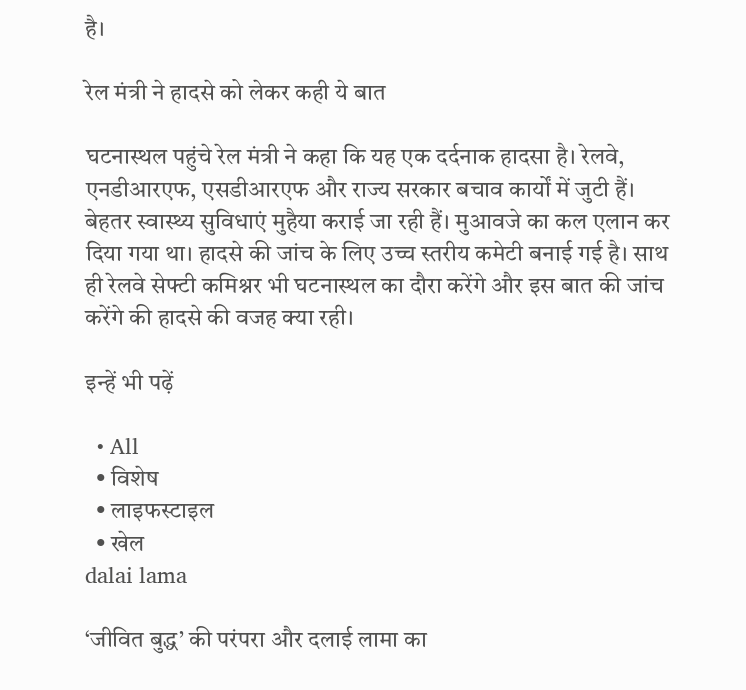है।

रेल मंत्री ने हादसे को लेकर कही ये बात

घटनास्थल पहुंचे रेल मंत्री ने कहा कि यह एक दर्दनाक हादसा है। रेलवे, एनडीआरएफ, एसडीआरएफ और राज्य सरकार बचाव कार्यों में जुटी हैं। बेहतर स्वास्थ्य सुविधाएं मुहैया कराई जा रही हैं। मुआवजे का कल एलान कर दिया गया था। हादसे की जांच के लिए उच्च स्तरीय कमेटी बनाई गई है। साथ ही रेलवे सेफ्टी कमिश्नर भी घटनास्थल का दौरा करेंगे और इस बात की जांच करेंगे की हादसे की वजह क्या रही।

इन्हें भी पढ़ें

  • All
  • विशेष
  • लाइफस्टाइल
  • खेल
dalai lama

‘जीवित बुद्ध’ की परंपरा और दलाई लामा का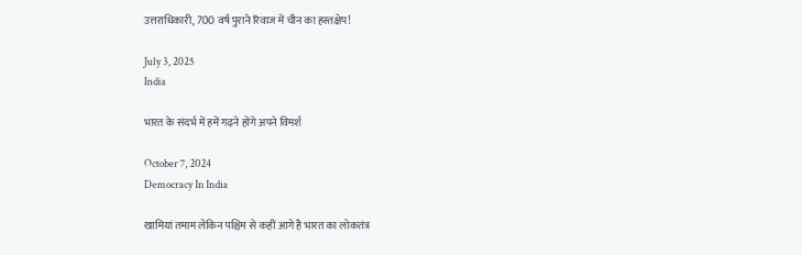उत्तराधिकारी, 700 वर्ष पुराने रिवाज में चीन का हस्तक्षेप!

July 3, 2025
India

भारत के संदर्भ में हमें गढ़ने होंगे अपने विमर्श

October 7, 2024
Democracy In India

खामियां तमाम लेकिन पश्चिम से कहीं आगे है भारत का लोकतंत्र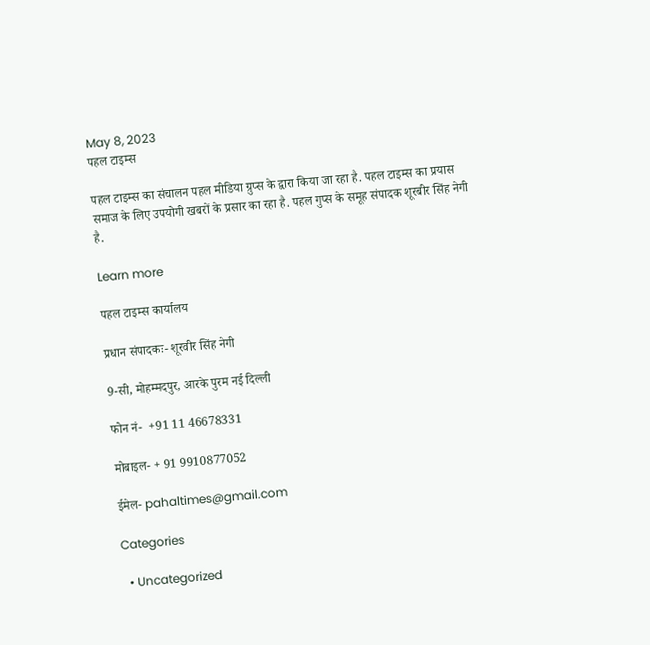May 8, 2023
पहल टाइम्स

पहल टाइम्स का संचालन पहल मीडिया ग्रुप्स के द्वारा किया जा रहा है. पहल टाइम्स का प्रयास समाज के लिए उपयोगी खबरों के प्रसार का रहा है. पहल गुप्स के समूह संपादक शूरबीर सिंह नेगी है.

Learn more

पहल टाइम्स कार्यालय

प्रधान संपादकः- शूरवीर सिंह नेगी

9-सी, मोहम्मदपुर, आरके पुरम नई दिल्ली

फोन नं-  +91 11 46678331

मोबाइल- + 91 9910877052

ईमेल- pahaltimes@gmail.com

Categories

  • Uncategorized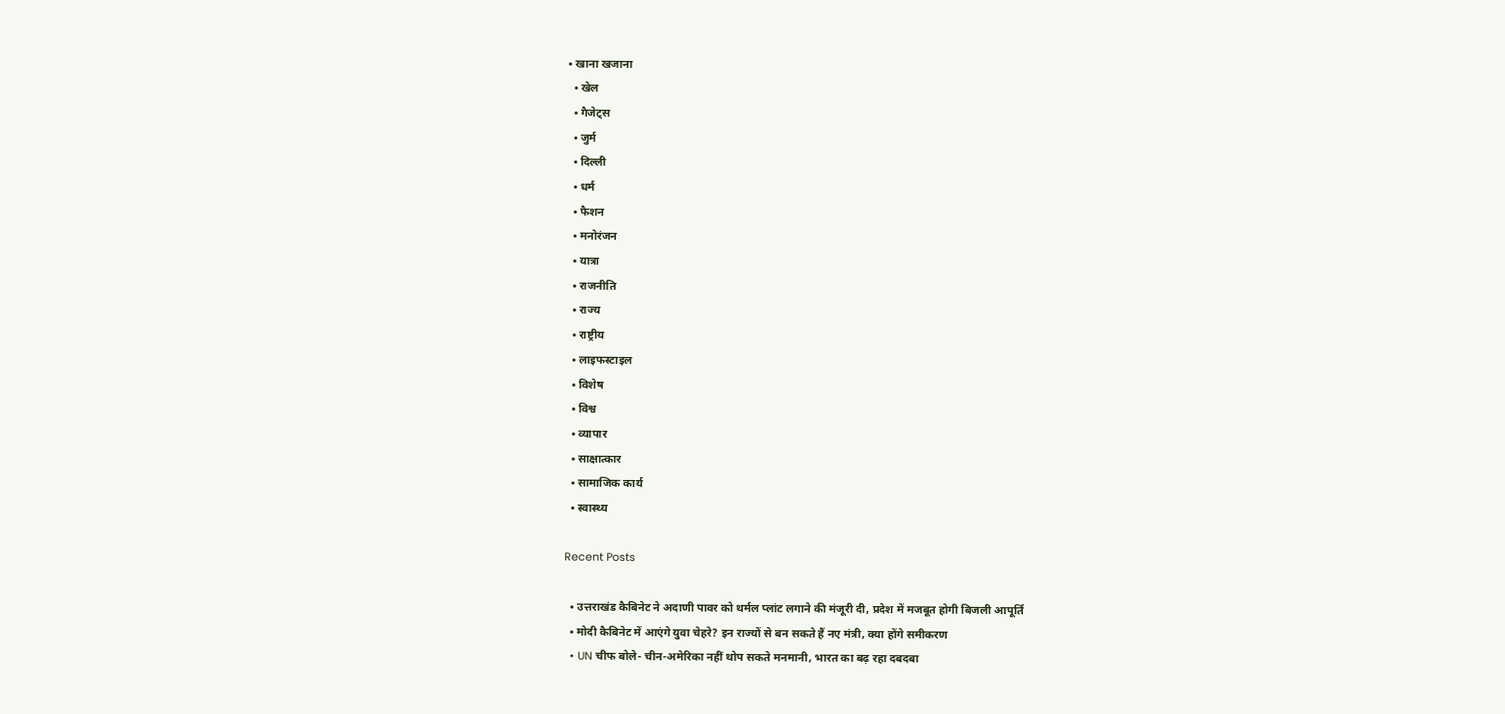• खाना खजाना
  • खेल
  • गैजेट्स
  • जुर्म
  • दिल्ली
  • धर्म
  • फैशन
  • मनोरंजन
  • यात्रा
  • राजनीति
  • राज्य
  • राष्ट्रीय
  • लाइफस्टाइल
  • विशेष
  • विश्व
  • व्यापार
  • साक्षात्कार
  • सामाजिक कार्य
  • स्वास्थ्य

Recent Posts

  • उत्तराखंड कैबिनेट ने अदाणी पावर को थर्मल प्लांट लगाने की मंजूरी दी, प्रदेश में मजबूत होगी बिजली आपूर्ति
  • मोदी कैबिनेट में आएंगे युवा चेहरे? इन राज्यों से बन सकते हैं नए मंत्री, क्या होंगे समीकरण
  • UN चीफ बोले- चीन-अमेरिका नहीं थोप सकते मनमानी, भारत का बढ़ रहा दबदबा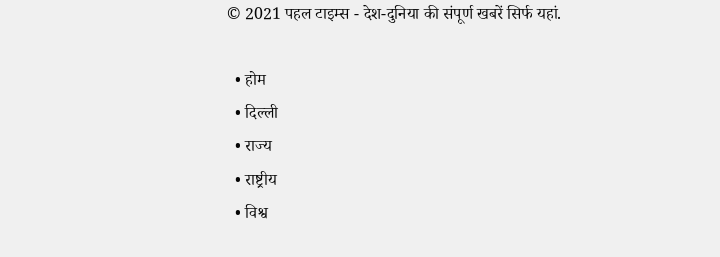© 2021 पहल टाइम्स - देश-दुनिया की संपूर्ण खबरें सिर्फ यहां.

  • होम
  • दिल्ली
  • राज्य
  • राष्ट्रीय
  • विश्व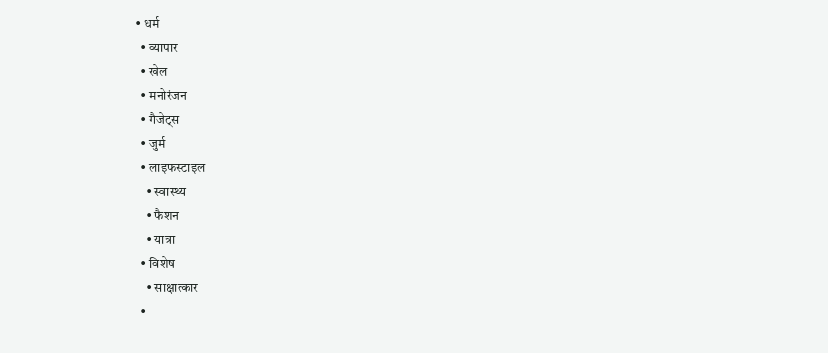• धर्म
  • व्यापार
  • खेल
  • मनोरंजन
  • गैजेट्स
  • जुर्म
  • लाइफस्टाइल
    • स्वास्थ्य
    • फैशन
    • यात्रा
  • विशेष
    • साक्षात्कार
  •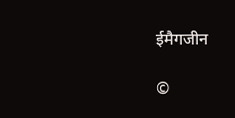ईमैगजीन

©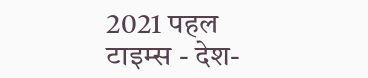2021 पहल टाइम्स - देश-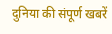दुनिया की संपूर्ण खबरें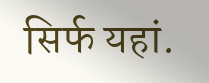सिर्फ यहां.